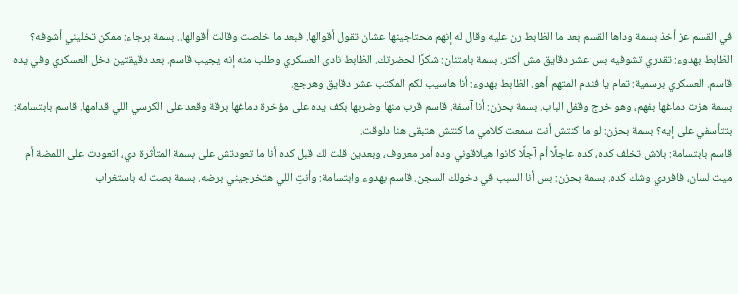في القسم عز أخذ بسمة وداها القسم بعد ما الظابط رن عليه وقال له إنهم محتاجينها عشان تقول أقوالها. فبعد ما خلصت وقالت أقوالها.. بسمة برجاء: ممكن تخليني أشوفه؟ الظابط بهدوء: تقدري تشوفيه بس عشر دقايق مش أكتر. بسمة بامتنان: شكرًا لحضرتك. الظابط نادى العسكري وطلب منه إنه يجيب قاسم. بعد دقيقتين دخل العسكري وفي يده قاسم. العسكري برسمية: تمام يا فندم المتهم أهو. الظابط بهدوء: أنا هاسيب لكم المكتب عشر دقايق وهرجع.
بسمة هزت دماغها بفهم، وهو خرج وقفل الباب. بسمة بحزن: أنا آسفة. قاسم قرب منها وضربها بكف يده على مؤخرة دماغها برقة وقعد على الكرسي اللي قدامها. قاسم بابتسامة: بتتأسفي على إيه؟ بسمة بحزن: لو ما كنتش أنت سمعت كلامي ما كنتش هتبقى هنا دلوقت.
قاسم بابتسامة: بلاش تخلف كده، كده عاجلًا أم آجلًا كانوا هيلاقوني وده أمر معروف، وبعدين قلت لك قبل كده أنا ما تعودتش على بسمة المتأثرة دي، اتعودت على اللمضة أم ميت لسان، فافردي وشك كده. بسمة بحزن: بس أنا السبب في دخولك السجن. قاسم بهدوء وابتسامة: وأنتِ اللي هتخرجيني برضه. بسمة بصت له باستغراب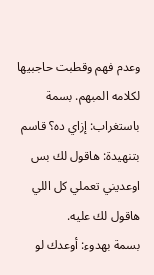وعدم فهم وقطبت حاجبيها لكلامه المبهم. بسمة باستغراب: إزاي ده؟ قاسم بتنهيدة: هاقول لك بس اوعديني تعملي كل اللي هاقول لك عليه.
بسمة بهدوء: أوعدك لو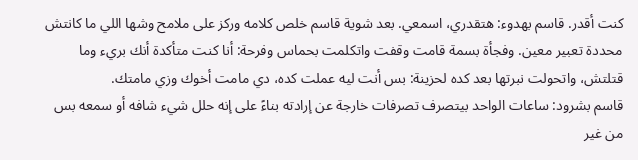كنت أقدر. قاسم بهدوء: هتقدري، اسمعي. بعد شوية قاسم خلص كلامه وركز على ملامح وشها اللي ما كانتش محددة تعبير معين. وفجأة بسمة قامت وقفت واتكلمت بحماس وفرحة: أنا كنت متأكدة أنك بريء وما قتلتش، واتحولت نبرتها بعد كده لحزينة: بس أنت ليه عملت كده، دي مامت أخوك وزي مامتك.
قاسم بشرود: ساعات الواحد بيتصرف تصرفات خارجة عن إرادته بناءً على إنه حلل شيء شافه أو سمعه بس من غير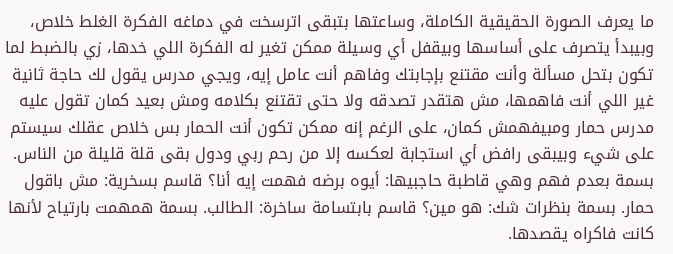ما يعرف الصورة الحقيقية الكاملة، وساعتها بتبقى اترسخت في دماغه الفكرة الغلط خلاص، وبيبدأ يتصرف على أساسها وبيقفل أي وسيلة ممكن تغير له الفكرة اللي خدها، زي بالضبط لما تكون بتحل مسألة وأنت مقتنع بإجابتك وفاهم أنت عامل إيه، ويجي مدرس يقول لك حاجة ثانية غير اللي أنت فاهمها، مش هتقدر تصدقه ولا حتى تقتنع بكلامه ومش بعيد كمان تقول عليه مدرس حمار ومبيفهمش كمان، على الرغم إنه ممكن تكون أنت الحمار بس خلاص عقلك سيستم على شيء وبيبقى رافض أي استجابة لعكسه إلا من رحم ربي ودول بقى قلة قليلة من الناس.
بسمة بعدم فهم وهي قاطبة حاجبيها: أيوه برضه فهمت إيه أنا؟ قاسم بسخرية: مش باقول حمار. بسمة بنظرات شك: هو مين؟ قاسم بابتسامة ساخرة: الطالب. بسمة همهمت بارتياح لأنها كانت فاكراه يقصدها.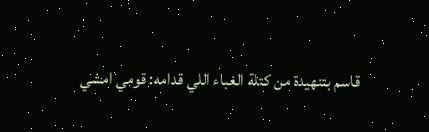قاسم بتنهيدة من كتلة الغباء اللي قدامه: قومي امشي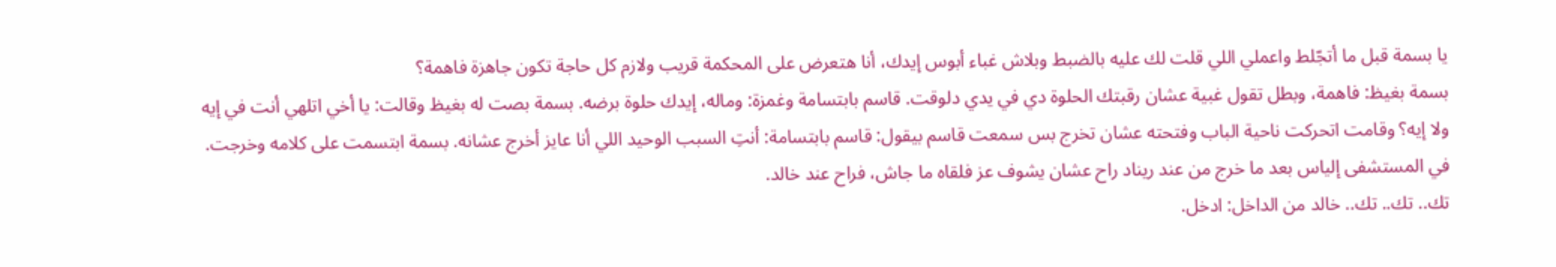يا بسمة قبل ما أتجّلط واعملي اللي قلت لك عليه بالضبط وبلاش غباء أبوس إيدك، أنا هتعرض على المحكمة قريب ولازم كل حاجة تكون جاهزة فاهمة؟
بسمة بغيظ: فاهمة، وبطل تقول غبية عشان رقبتك الحلوة دي في يدي دلوقت. قاسم بابتسامة وغمزة: وماله، إيدك حلوة برضه. بسمة بصت له بغيظ وقالت: يا أخي اتلهي أنت في إيه ولا إيه؟ وقامت اتحركت ناحية الباب وفتحته عشان تخرج بس سمعت قاسم بيقول: قاسم بابتسامة: أنتِ السبب الوحيد اللي أنا عايز أخرج عشانه. بسمة ابتسمت على كلامه وخرجت. في المستشفى إلياس بعد ما خرج من عند ريناد راح عشان يشوف عز فلقاه ما جاش، فراح عند خالد.
تك.. تك.. تك.. خالد من الداخل: ادخل.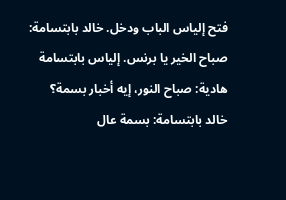فتح إلياس الباب ودخل. خالد بابتسامة: صباح الخير يا برنس. إلياس بابتسامة هادية: صباح النور، إيه أخبار بسمة؟ خالد بابتسامة: بسمة عال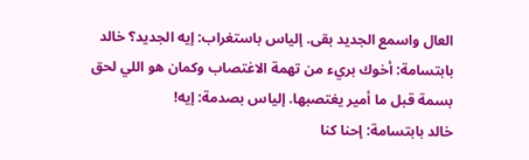العال واسمع الجديد بقى. إلياس باستغراب: إيه الجديد؟ خالد بابتسامة: أخوك بريء من تهمة الاغتصاب وكمان هو اللي لحق بسمة قبل ما أمير يغتصبها. إلياس بصدمة: إيه!
خالد بابتسامة: إحنا كنا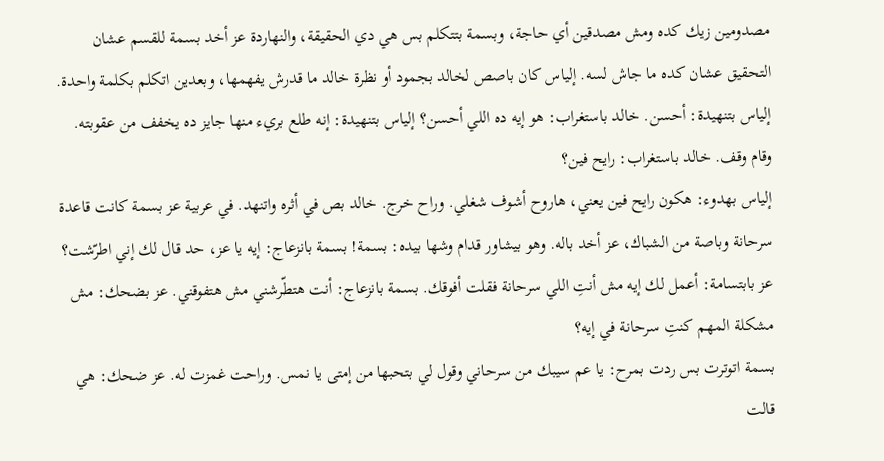مصدومين زيك كده ومش مصدقين أي حاجة، وبسمة بتتكلم بس هي دي الحقيقة، والنهاردة عز أخد بسمة للقسم عشان التحقيق عشان كده ما جاش لسه. إلياس كان باصص لخالد بجمود أو نظرة خالد ما قدرش يفهمها، وبعدين اتكلم بكلمة واحدة. إلياس بتنهيدة: أحسن. خالد باستغراب: هو إيه ده اللي أحسن؟ إلياس بتنهيدة: إنه طلع بريء منها جايز ده يخفف من عقوبته. وقام وقف. خالد باستغراب: رايح فين؟
إلياس بهدوء: هكون رايح فين يعني، هاروح أشوف شغلي. وراح خرج. خالد بص في أثره واتنهد. في عربية عز بسمة كانت قاعدة سرحانة وباصة من الشباك، عز أخد باله. وهو بيشاور قدام وشها بيده: بسمة! بسمة بانزعاج: إيه يا عز، حد قال لك إني اطرّشت؟ عز بابتسامة: أعمل لك إيه مش أنتِ اللي سرحانة فقلت أفوقك. بسمة بانزعاج: أنت هتطّرشني مش هتفوقني. عز بضحك: مش مشكلة المهم كنتِ سرحانة في إيه؟
بسمة اتوترت بس ردت بمرح: يا عم سيبك من سرحاني وقول لي بتحبها من إمتى يا نمس. وراحت غمزت له. عز ضحك: هي قالت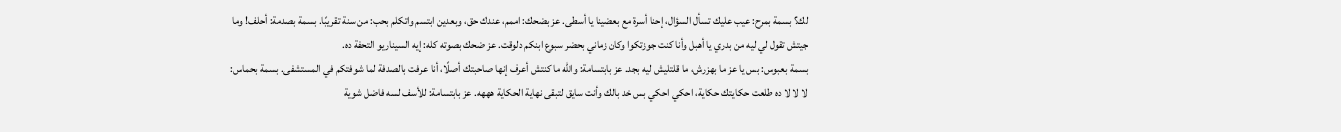لك؟ بسمة بمرح: عيب عليك تسأل السؤال، إحنا أسرة مع بعضينا يا أسطى. عز بضحك: اممم، عندك حق، وبعدين ابتسم واتكلم بحب: من سنة تقريبًا. بسمة بصدمة: أحلف! وما جيتش تقول لي ليه من بدري يا أهبل وأنا كنت جوزتكوا وكان زماني بحضر سبوع ابنكم دلوقت. عز ضحك بصوته كله: إيه السيناريو التحفة ده.
بسمة بعبوس: بس يا عز ما بهزرش، ما قلتليش ليه بجد. عز بابتسامة: والله ما كنتش أعرف إنها صاحبتك أصلًا، أنا عرفت بالصدفة لما شوفتكم في المستشفى. بسمة بحماس: لا لا لا ده طلعت حكايتك حكاية، احكي احكي بس خد بالك وأنت سايق لتبقى نهاية الحكاية هههه. عز بابتسامة: للأسف لسه فاضل شوية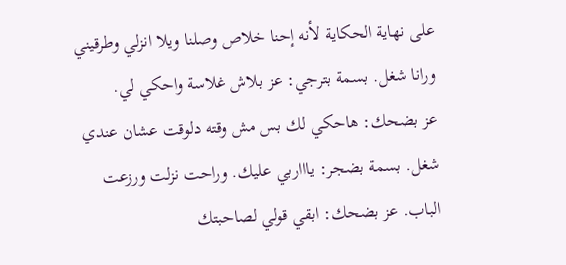على نهاية الحكاية لأنه إحنا خلاص وصلنا ويلا انزلي وطرقيني ورانا شغل. بسمة بترجي: عز بلاش غلاسة واحكي لي.
عز بضحك: هاحكي لك بس مش وقته دلوقت عشان عندي شغل. بسمة بضجر: ياااربي عليك. وراحت نزلت ورزعت الباب. عز بضحك: ابقي قولي لصاحبتك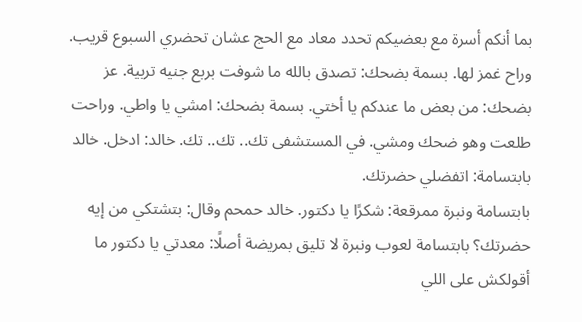بما أنكم أسرة مع بعضيكم تحدد معاد مع الحج عشان تحضري السبوع قريب. وراح غمز لها. بسمة بضحك: تصدق بالله ما شوفت بربع جنيه تربية. عز بضحك: من بعض ما عندكم يا أختي. بسمة بضحك: امشي يا واطي. وراحت طلعت وهو ضحك ومشي. في المستشفى تك.. تك.. تك. خالد: ادخل. خالد بابتسامة: اتفضلي حضرتك.
بابتسامة ونبرة ممرقعة: شكرًا يا دكتور. خالد حمحم وقال: بتشتكي من إيه حضرتك؟ بابتسامة لعوب ونبرة لا تليق بمريضة أصلًا: معدتي يا دكتور ما أقولكش على اللي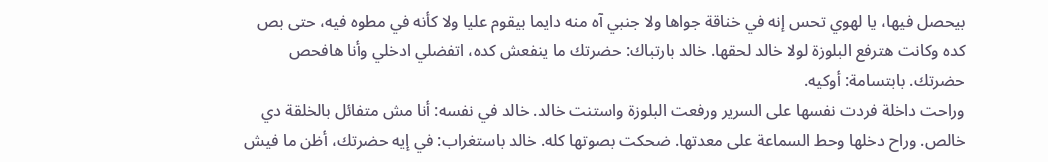بيحصل فيها، يا لهوي تحس إنه في خناقة جواها ولا جنبي آه منه دايما بيقوم عليا ولا كأنه في مطوه فيه، حتى بص كده وكانت هترفع البلوزة لولا خالد لحقها. خالد بارتباك: حضرتك ما ينفعش كده، اتفضلي ادخلي وأنا هافحص حضرتك. بابتسامة: أوكيه.
وراحت داخلة فردت نفسها على السرير ورفعت البلوزة واستنت خالد. خالد في نفسه: أنا مش متفائل بالخلقة دي خالص. وراح دخلها وحط السماعة على معدتها. ضحكت بصوتها كله. خالد باستغراب: في إيه حضرتك، أظن ما فيش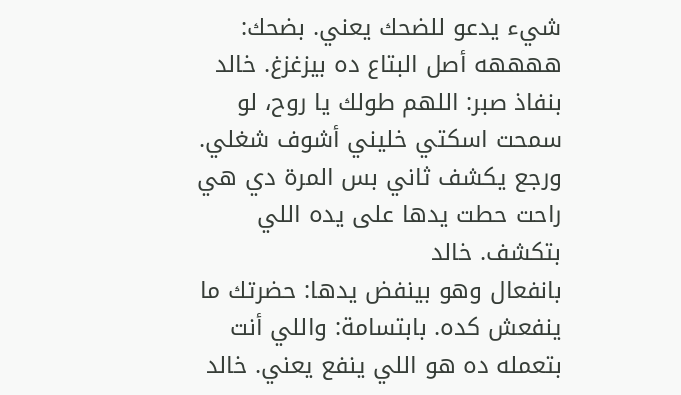شيء يدعو للضحك يعني. بضحك: ههههه أصل البتاع ده بيزغزغ. خالد بنفاذ صبر: اللهم طولك يا روح، لو سمحت اسكتي خليني أشوف شغلي. ورجع يكشف ثاني بس المرة دي هي راحت حطت يدها على يده اللي بتكشف. خالد
بانفعال وهو بينفض يدها: حضرتك ما ينفعش كده. بابتسامة: واللي أنت بتعمله ده هو اللي ينفع يعني. خالد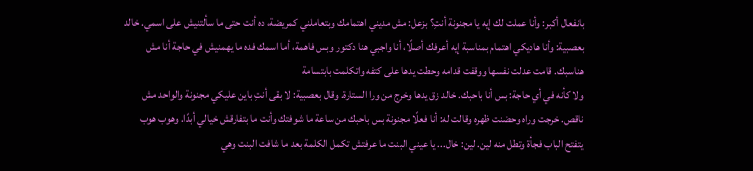بانفعال أكبر: وأنا عملت لك إيه يا مجنونة أنتِ؟ بزعل: مش مديني اهتمامك وبتعاملني كمريضة، ده أنت حتى ما سألتنيش على اسمي. خالد بعصبية: وأنا هاديكي اهتمام بمناسبة إيه أعرفك أصلًا، أنا واجبي هنا دكتور وبس فاهمة، أما اسمك فده ما يهمنيش في حاجة أنا مش هناسبك. قامت عدلت نفسها ووقفت قدامه وحطت يدها على كتفه واتكلمت بابتسامة
ولا كأنه في أي حاجة: بس أنا باحبك. خالد زق يدها وخرج من ورا الستارة. وقال بعصبية: لا بقى أنتِ باين عليكي مجنونة والواحد مش ناقص. خرجت وراه وحضنت ظهره وقالت له: أنا فعلًا مجنونة بس باحبك من ساعة ما شوفتك وأنت ما بتفارقش خيالي أبدًا. وهوب هوب يتفتح الباب فجأة وتطل منه لين. لين: خال... يا عيني البنت ما عرفتش تكمل الكلمة بعد ما شافت البنت وهي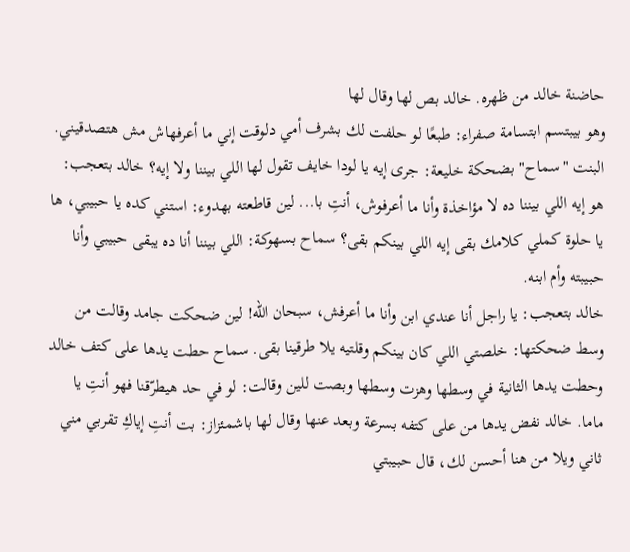حاضنة خالد من ظهره. خالد بص لها وقال لها
وهو بيبتسم ابتسامة صفراء: طبعًا لو حلفت لك بشرف أمي دلوقت إني ما أعرفهاش مش هتصدقيني. البنت "سماح" بضحكة خليعة: جرى إيه يا لودا خايف تقول لها اللي بيننا ولا إيه؟ خالد بتعجب: هو إيه اللي بيننا ده لا مؤاخذة وأنا ما أعرفوش، أنتِ با... لين قاطعته بهدوء: استني كده يا حبيبي، ها يا حلوة كملي كلامك بقى إيه اللي بينكم بقى؟ سماح بسهوكة: اللي بيننا أنا ده يبقى حبيبي وأنا حبيبته وأم ابنه.
خالد بتعجب: يا راجل أنا عندي ابن وأنا ما أعرفش، سبحان الله! لين ضحكت جامد وقالت من وسط ضحكتها: خلصتي اللي كان بينكم وقلتيه يلا طرقينا بقى. سماح حطت يدها على كتف خالد وحطت يدها الثانية في وسطها وهزت وسطها وبصت للين وقالت: لو في حد هيطرّقنا فهو أنتِ يا ماما. خالد نفض يدها من على كتفه بسرعة وبعد عنها وقال لها باشمئزاز: بت أنتِ إياكِ تقربي مني ثاني ويلا من هنا أحسن لك، قال حبيبتي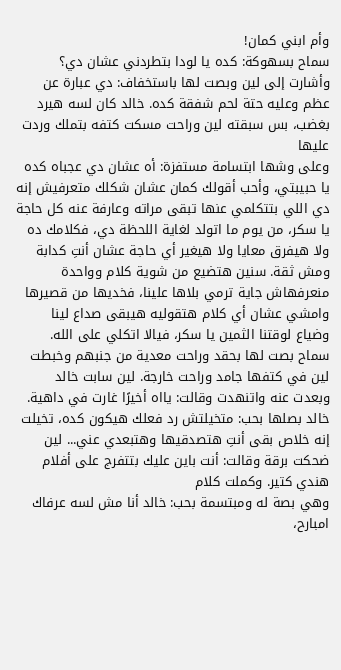وأم ابني كمان!
سماح بسهوكة: كده يا لودا بتطردني عشان دي؟ وأشارت إلى لين وبصت لها باستخفاف: دي عبارة عن عظم وعليه حتة لحم شفقة كده. خالد كان لسه هيرد بغضب، بس سبقته لين وراحت مسكت كتفه بتملك وردت عليها
وعلى وشها ابتسامة مستفزة: أه عشان دي عجباه كده يا حبيبتي، وأحب أقولك كمان عشان شكلك متعرفيش إنه دي اللي بتتكلمي عنها تبقى مراته وعارفة عنه كل حاجة يا سكر، من يوم ما اتولد لغاية اللحظة دي، فكلامك ده ولا هيفرق معايا ولا هيغير أي حاجة عشان أنتِ كدابة ومش ثقة. سنين هتضيع من شوية كلام وواحدة منعرفهاش جاية ترمي بلاها علينا، فخديها من قصيرها وامشي عشان أي كلام هتقوليه هيبقى صداع لينا وضياع لوقتنا الثمين يا سكر، فيالا اتكلي على الله.
سماح بصت لها بحقد وراحت معدية من جنبهم وخبطت لين في كتفها جامد وراحت خارجة. لين سابت خالد وبعدت عنه واتنهدت وقالت: يااه أخيرًا غارت في داهية. خالد بصلها بحب: متخيلتش رد فعلك هيكون كده، تخيلت إنه خلاص بقى أنتِ هتصدقيها وهتبعدي عني... لين ضحكت برقة وقالت: أنت باين عليك بتتفرج على أفلام هندي كتير. وكملت كلام
وهي بصة له ومبتسمة بحب: خالد أنا مش لسه عرفاك امبارح،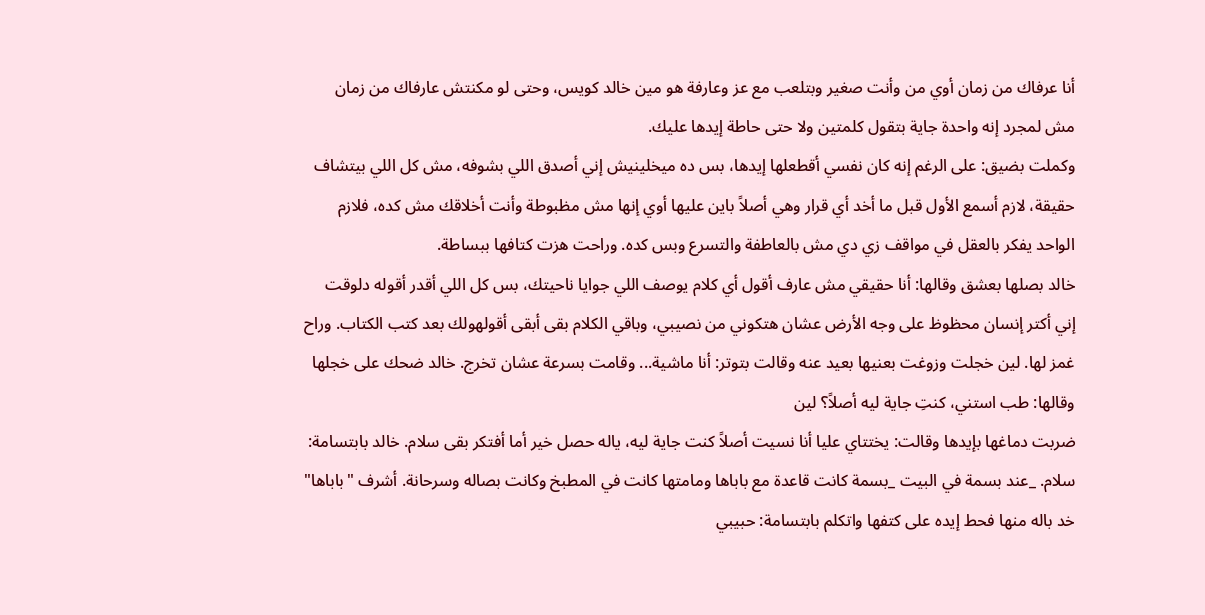أنا عرفاك من زمان أوي من وأنت صغير وبتلعب مع عز وعارفة هو مين خالد كويس، وحتى لو مكنتش عارفاك من زمان مش لمجرد إنه واحدة جاية بتقول كلمتين ولا حتى حاطة إيدها عليك.
وكملت بضيق: على الرغم إنه كان نفسي أقطعلها إيدها، بس ده ميخلينيش إني أصدق اللي بشوفه، مش كل اللي بيتشاف حقيقة، لازم أسمع الأول قبل ما أخد أي قرار وهي أصلاً باين عليها أوي إنها مش مظبوطة وأنت أخلاقك مش كده، فلازم الواحد يفكر بالعقل في مواقف زي دي مش بالعاطفة والتسرع وبس كده. وراحت هزت كتافها ببساطة.
خالد بصلها بعشق وقالها: أنا حقيقي مش عارف أقول أي كلام يوصف اللي جوايا ناحيتك، بس كل اللي أقدر أقوله دلوقت إني أكتر إنسان محظوظ على وجه الأرض عشان هتكوني من نصيبي، وباقي الكلام بقى أبقى أقولهولك بعد كتب الكتاب. وراح غمز لها. لين خجلت وزوغت بعنيها بعيد عنه وقالت بتوتر: أنا ماشية... وقامت بسرعة عشان تخرج. خالد ضحك على خجلها وقالها: طب استني، كنتِ جاية ليه أصلاً؟ لين
ضربت دماغها بإيدها وقالت: يختتاي عليا أنا نسيت أصلاً كنت جاية ليه، ياله حصل خير أما أفتكر بقى سلام. خالد بابتسامة: سلام. _عند بسمة في البيت _بسمة كانت قاعدة مع باباها ومامتها كانت في المطبخ وكانت بصاله وسرحانة. أشرف "باباها" خد باله منها فحط إيده على كتفها واتكلم بابتسامة: حبيبي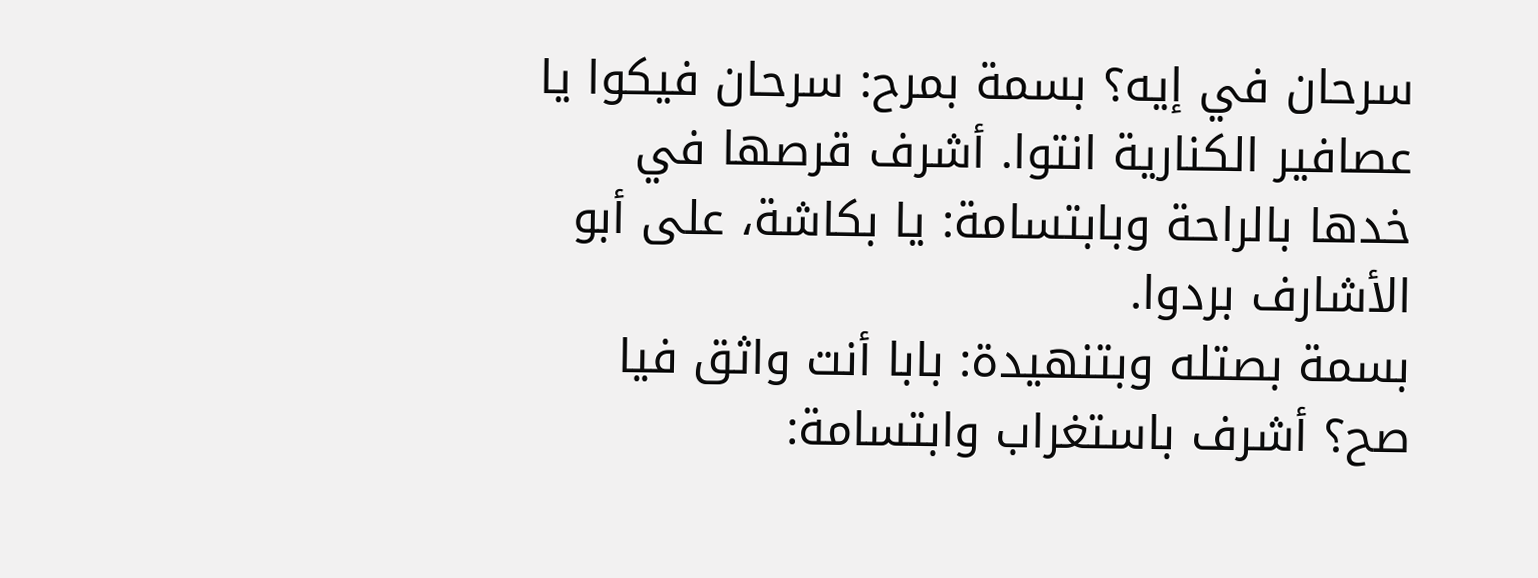سرحان في إيه؟ بسمة بمرح: سرحان فيكوا يا عصافير الكنارية انتوا. أشرف قرصها في خدها بالراحة وبابتسامة: يا بكاشة، على أبو الأشارف بردوا.
بسمة بصتله وبتنهيدة: بابا أنت واثق فيا صح؟ أشرف باستغراب وابتسامة: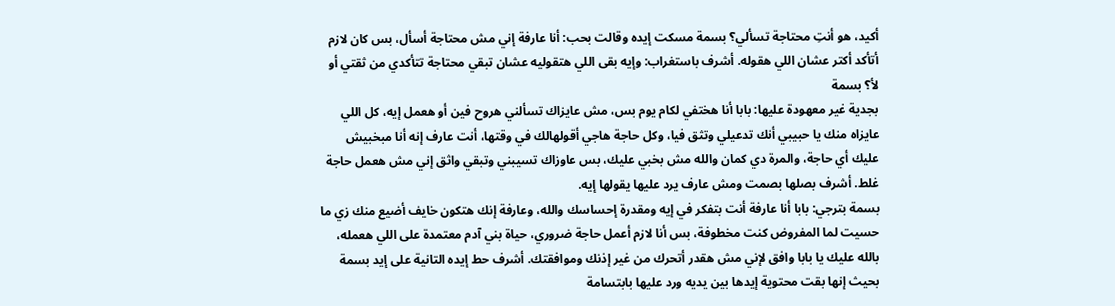أكيد، هو أنتِ محتاجة تسألي؟ بسمة مسكت إيده وقالت بحب: أنا عارفة إني مش محتاجة أسأل، بس كان لازم أتأكد أكتر عشان اللي هقوله. أشرف باستغراب: وإيه بقى اللي هتقوليه عشان تبقي محتاجة تتأكدي من ثقتي أو لأ؟ بسمة
بجدية غير معهودة عليها: بابا أنا هختفي لكام يوم بس، مش عايزاك تسألني هروح فين أو هعمل إيه، كل اللي عايزاه منك يا حبيبي أنك تدعيلي وتثق فيا، وكل حاجة هاجي أقولهالك في وقتها، أنت عارف إنه أنا مبخبيش عليك أي حاجة، والمرة دي كمان والله مش بخبي عليك، بس عاوزاك تسيبني وتبقي واثق إني مش هعمل حاجة غلط. أشرف بصلها بصمت ومش عارف يرد عليها يقولها إيه.
بسمة بترجي: بابا أنا عارفة أنت بتفكر في إيه ومقدرة إحساسك والله، وعارفة إنك هتكون خايف أضيع منك زي ما حسيت لما المفروض كنت مخطوفة، بس أنا لازم أعمل حاجة ضروري، حياة بني آدم معتمدة على اللي هعمله، بالله عليك يا بابا وافق لإني مش هقدر أتحرك من غير إذنك وموافقتك. أشرف حط إيده التانية على إيد بسمة بحيث إنها بقت محتوية إيدها بين يديه ورد عليها بابتسامة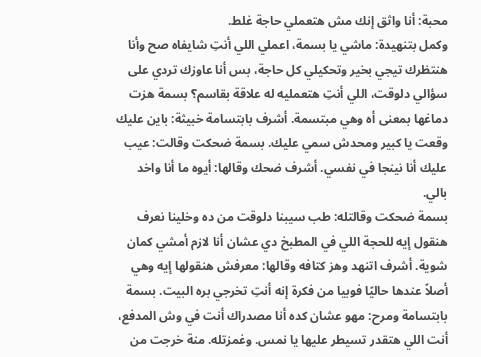محبة: أنا واثق إنك مش هتعملي حاجة غلط.
وكمل بتنهيدة: ماشي يا بسمة، اعملي اللي أنتِ شايفاه صح وأنا هنتظرك تيجي بخير وتحكيلي كل حاجة، بس أنا عاوزك تردي على سؤالي دلوقت، اللي أنتِ هتعمليه له علاقة بقاسم؟ بسمة هزت دماغها بمعنى أه وهي مبتسمة. أشرف بابتسامة خبيثة: باين عليك وقعت يا كبير ومحدش سمي عليك. بسمة ضحكت وقالت: عيب عليك أنا نينجا في نفسي. أشرف ضحك وقالها: أيوه ما أنا واخد بالي.
بسمة ضحكت وقالتله: طب سيبنا دلوقت من ده وخلينا نعرف هنقول إيه للحجة اللي في المطبخ دي عشان أنا لازم أمشي كمان شوية. أشرف اتنهد وهز كتافه وقالها: معرفش هنقولها إيه وهي أصلاً عندها حاليًا فوبيا من فكرة إنه أنتِ تخرجي بره البيت. بسمة بابتسامة ومرح: مهو عشان كده أنا مصدراك أنت في وش المدفع، أنت اللي هتقدر تسيطر عليها يا نمس. وغمزتله. منة خرجت من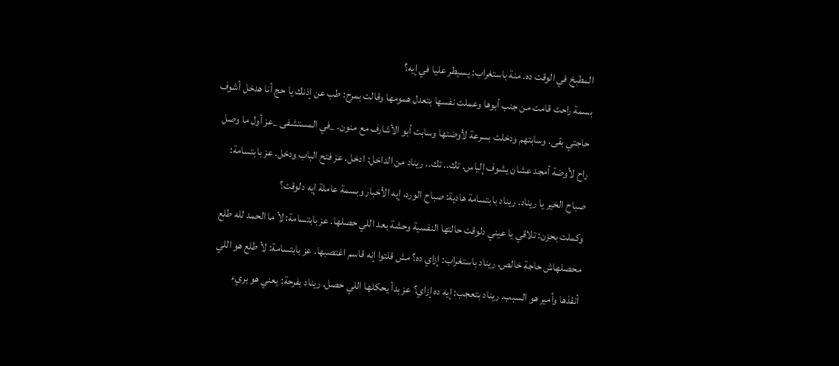المطبخ في الوقت ده. منة باستغراب: يسيطر عليا في إيه؟
بسمة راحت قامت من جنب أبوها وعملت نفسها بتعدل همومها وقالت بمرح: طب عن إذنك يا حج أنا هدخل أشوف حاجتي بقى. وسابتهم ودخلت بسرعة لأوضتها وسابت أبو الأشارف مع منون. _في المستشفى _عز أول ما وصل راح لأوضة أمجد عشان يشوف إلياس. تك.. تك.. ريناد من الداخل: ادخل. عز فتح الباب ودخل. عز بابتسامة: صباح الخير يا ريناد. ريناد بابتسامة هادية: صباح الورد، إيه الأخبار وبسمة عاملة إيه دلوقت؟
وكملت بحزن: تلاقي يا عيني دلوقت حالتها النفسية وحشة بعد اللي حصلها. عز بابتسامة: لأ ما الحمد لله طلع محصلهاش حاجة خالص. ريناد باستغراب: إزاي ده؟ مش قلتوا إنه قاسم اغتصبها. عز بابتسامة: لأ طلع هو اللي أنقذها وأمير هو السبب. ريناد بتعجب: إيه ده إزاي؟ عز بدأ يحكلها اللي حصل. ريناد بفرحة: يعني هو بريء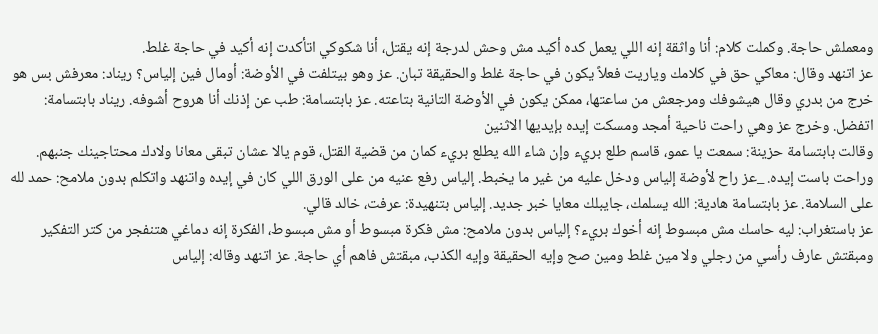ومعملش حاجة. وكملت كلام: أنا واثقة إنه اللي يعمل كده أكيد مش وحش لدرجة إنه يقتل، أنا شكوكي اتأكدت إنه أكيد في حاجة غلط.
عز اتنهد وقال: معاكي حق في كلامك وياريت فعلاً يكون في حاجة غلط والحقيقة تبان. عز وهو بيتلفت في الأوضة: أومال فين إلياس؟ ريناد: معرفش بس هو خرج من بدري وقال هيشوفك ومرجعش من ساعتها، ممكن يكون في الأوضة التانية بتاعته. عز بابتسامة: طب عن إذنك أنا هروح أشوفه. ريناد بابتسامة: اتفضل. وخرج عز وهي راحت ناحية أمجد ومسكت إيده بإيديها الاثنين
وقالت بابتسامة حزينة: سمعت يا عمو، قاسم طلع بريء وإن شاء الله يطلع بريء كمان من قضية القتل، قوم يالا عشان تبقى معانا ولادك محتاجينك جنبهم. وراحت باست إيده. _عز راح لأوضة إلياس ودخل عليه من غير ما يخبط. إلياس رفع عنيه من على الورق اللي كان في إيده واتنهد واتكلم بدون ملامح: حمد لله على السلامة. عز بابتسامة هادية: الله يسلمك، جايبلك معايا خبر جديد. إلياس بتنهيدة: عرفت، خالد قالي.
عز باستغراب: ليه حاسك مش مبسوط إنه أخوك بريء؟ إلياس بدون ملامح: مش فكرة مبسوط أو مش مبسوط، الفكرة إنه دماغي هتنفجر من كتر التفكير ومبقتش عارف رأسي من رجلي ولا مين غلط ومين صح وإيه الحقيقة وإيه الكذب، مبقتش فاهم أي حاجة. عز اتنهد وقاله: إلياس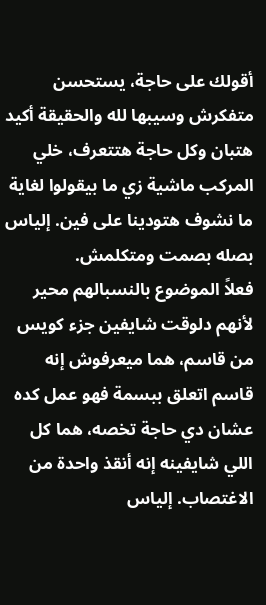أقولك على حاجة، يستحسن متفكرش وسيبها لله والحقيقة أكيد هتبان وكل حاجة هتتعرف، خلي المركب ماشية زي ما بيقولوا لغاية ما نشوف هتودينا على فين. إلياس بصله بصمت ومتكلمش.
فعلاً الموضوع بالنسبالهم محير لأنهم دلوقت شايفين جزء كويس من قاسم، هما ميعرفوش إنه قاسم اتعلق ببسمة فهو عمل كده عشان دي حاجة تخصه، هما كل اللي شايفينه إنه أنقذ واحدة من الاغتصاب. إلياس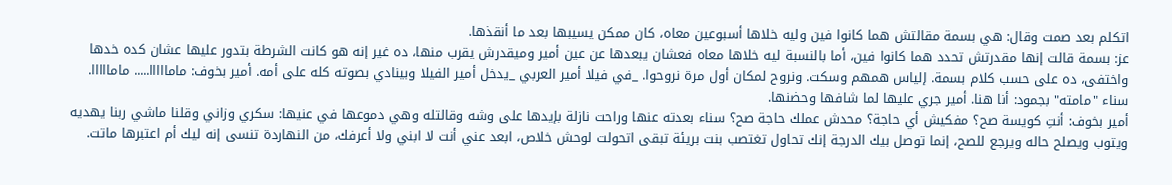اتكلم بعد صمت وقال: هي بسمة مقالتش هما كانوا فين وليه خلاها أسبوعين معاه، كان ممكن يسيبها بعد ما أنقذها.
عز: بسمة قالت إنها مقدرتش تحدد هما كانوا فين، أما بالنسبة ليه خلاها معاه فعشان يبعدها عن عين أمير وميقدرش يقرب منها، ده غير إنه هو كانت الشرطة بتدور عليها عشان كده خدها واختفى، ده على حسب كلام بسمة. إلياس همهم وسكت. ونروح لمكان أول مرة نروحوا. _في فيلا أمير العربي _يدخل أمير الفيلا وبينادي بصوته كله على أمه. أمير بخوف: مامااااا..... مامااااا. سناء "مامته" بجمود: أنا هنا. أمير جري عليها لما شافها وحضنها.
أمير بخوف: أنتِ كويسة صح؟ مفكيش أي حاجة؟ محدش عملك حاجة صح؟ سناء بعدته عنها وراحت نازلة بإيدها على وشه وقالتله وهي دموعها في عنيها: سكري وزاني وقلنا ماشي ربنا يهديه ويتوب ويصلح حاله ويرجع للصح، إنما توصل بيك الدرجة إنك تحاول تغتصب بنت بريئة تبقى اتحولت لوحش خلاص، ابعد عني أنت لا ابني ولا أعرفك، من النهاردة تنسى إنه ليك أم اعتبرها ماتت.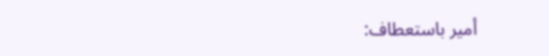أمير باستعطاف: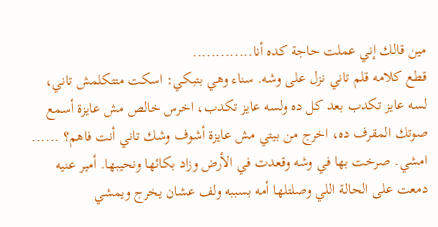مين قالك إني عملت حاجة كده أنا.............
قطع كلامه قلم تاني نزل على وشه. سناء وهي بتبكي: اسكت متتكلمش تاني، لسه عايز تكدب بعد كل ده ولسه عايز تكدب، اخرس خالص مش عايزة أسمع صوتك المقرف ده، اخرج من بيتي مش عايزة أشوف وشك تاني أنت فاهم؟ ...... امشي. صرخت بها في وشه وقعدت في الأرض وزاد بكائها ونحيبها. أمير عنيه دمعت على الحالة اللي وصلتلها أمه بسببه ولف عشان يخرج ويمشي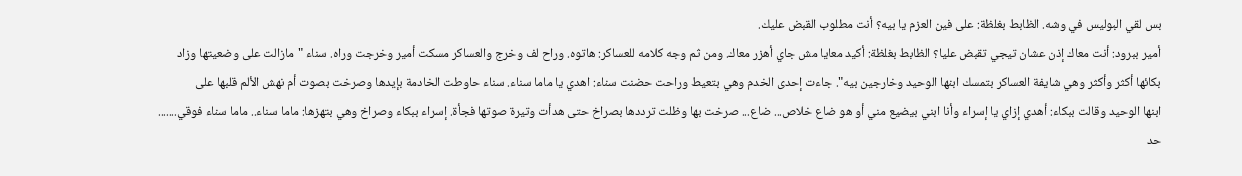بس لقي البوليس في وشه. الظابط بغلظة: على فين العزم يا بيه؟ أنت مطلوب القبض عليك.
أمير ببرود: أنت معاك إذن عشان تيجي تقبض عليا؟ الظابط بغلظة: أكيد معايا مش جاي أهزر معاك. ومن ثم وجه كلامه للعساكر: هاتوه. وراح لف وخرج والعساكر مسكت أمير وخرجت وراه. سناء "مازالت على وضعيتها وزاد بكائها أكثر وأكثر وهي شايفة العساكر بتمسك ابنها الوحيد وخارجين بيه". جاءت إحدى الخدم وهي بتعيط وراحت حضنت سناء: اهدي يا ماما سناء. سناء حاوطت الخادمة بإيدها وصرخت بصوت أم نهش الألم قلبها على
ابنها الوحيد وقالت ببكاء: أهدي إزاي يا إسراء وأنا ابني بيضيع مني أو هو ضاع خلاص... ضاع... صرخت بها وظلت ترددها بصراخ حتى هدأت وتيرة صوتها فجأة. إسراء ببكاء وصراخ وهي بتهزها: ماما سناء.. ماما سناء فوقي....... حد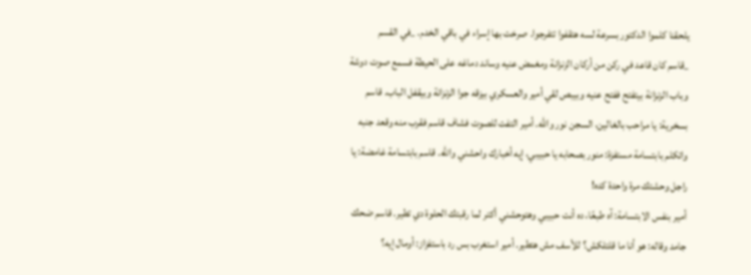يلحقنا كلموا الدكتور بسرعة لسه هتقفوا تتفرجوا. صرخت بها إسراء في باقي الخدم. _في القسم
_قاسم كان قاعد في ركن من أركان الزنزانة ومغمض عنيه وساند دماغه على الحيطة فسمع صوت دوشة وباب الزنزانة بيتفتح ففتح عنيه وبيبص لقي أمير والعسكري بيزقه جوا الزنزانة وبيقفل الباب. قاسم بسخرية: يا مراحب بالغالين، السجن نور والله. أمير التفت للصوت فشاف قاسم فقرب منه وقعد جنبه واتكلم بابتسامة مستفزة: منور بصحابه يا حبيبي، إيه أخبارك واحشني والله. قاسم بابتسامة غامضة: يا راجل وحشتك مرة واحدة كده!
أمير بنفس الابتسامة: آه طبعًا، ده أنت حبيبي وهتوحشني أكتر لما رقبتك الحلوة دي تطير. قاسم ضحك جامد وقاله: هو أنا ما قلتلكش؟ للأسف مش هتطير. أمير استغرب بس رد باستفزاز: أومال إيه؟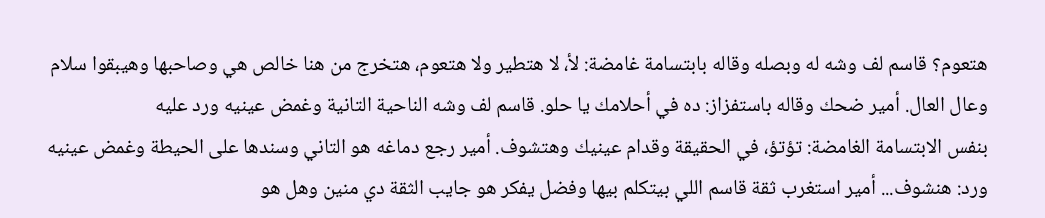هتعوم؟ قاسم لف وشه له وبصله وقاله بابتسامة غامضة: لأ، لا هتطير ولا هتعوم، هتخرج من هنا خالص هي وصاحبها وهيبقوا سلام وعال العال. أمير ضحك وقاله باستفزاز: ده في أحلامك يا حلو. قاسم لف وشه الناحية التانية وغمض عينيه ورد عليه
بنفس الابتسامة الغامضة: تؤتؤ، في الحقيقة وقدام عينيك وهتشوف. أمير رجع دماغه هو التاني وسندها على الحيطة وغمض عينيه ورد: هنشوف... أمير استغرب ثقة قاسم اللي بيتكلم بيها وفضل يفكر هو جايب الثقة دي منين وهل هو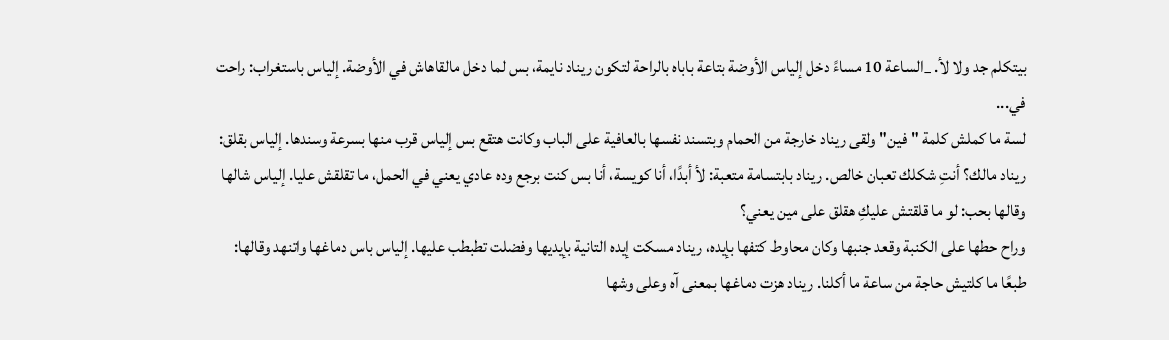بيتكلم جد ولا لأ. _الساعة 10 مساءً دخل إلياس الأوضة بتاعة باباه بالراحة لتكون ريناد نايمة، بس لما دخل مالقاهاش في الأوضة. إلياس باستغراب: راحت في...
لسة ما كملش كلمة "فين" ولقى ريناد خارجة من الحمام وبتسند نفسها بالعافية على الباب وكانت هتقع بس إلياس قرب منها بسرعة وسندها. إلياس بقلق: ريناد مالك؟ أنتِ شكلك تعبان خالص. ريناد بابتسامة متعبة: لأ أبدًا، أنا كويسة، أنا بس كنت برجع وده عادي يعني في الحمل، ما تقلقش عليا. إلياس شالها وقالها بحب: لو ما قلقتش عليكِ هقلق على مين يعني؟
وراح حطها على الكنبة وقعد جنبها وكان محاوط كتفها بإيده، ريناد مسكت إيده التانية بإيديها وفضلت تطبطب عليها. إلياس باس دماغها واتنهد وقالها: طبعًا ما كلتيش حاجة من ساعة ما أكلنا. ريناد هزت دماغها بمعنى آه وعلى وشها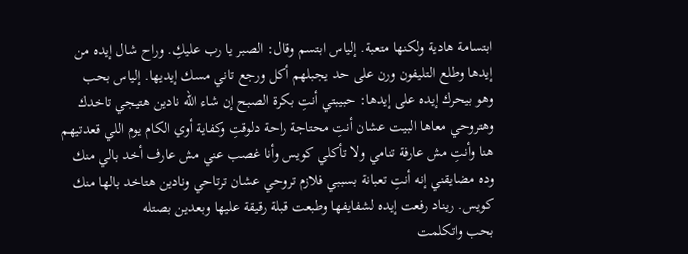ابتسامة هادية ولكنها متعبة. إلياس ابتسم وقال: الصبر يا رب عليكِ. وراح شال إيده من إيدها وطلع التليفون ورن على حد يجبلهم أكل ورجع تاني مسك إيديها. إلياس بحب
وهو بيحرك إيده على إيدها: حبيبتي أنتِ بكرة الصبح إن شاء الله نادين هتيجي تاخدك وهتروحي معاها البيت عشان أنتِ محتاجة راحة دلوقتِ وكفاية أوي الكام يوم اللي قعدتيهم هنا وأنتِ مش عارفة تنامي ولا تأكلي كويس وأنا غصب عني مش عارف أخد بالي منك وده مضايقني إنه أنتِ تعبانة بسببي فلازم تروحي عشان ترتاحي ونادين هتاخد بالها منك كويس. ريناد رفعت إيده لشفايفها وطبعت قبلة رقيقة عليها وبعدين بصتله
بحب واتكلمت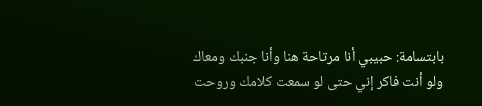بابتسامة: حبيبي أنا مرتاحة هنا وأنا جنبك ومعاك ولو أنت فاكر إني حتى لو سمعت كلامك وروحت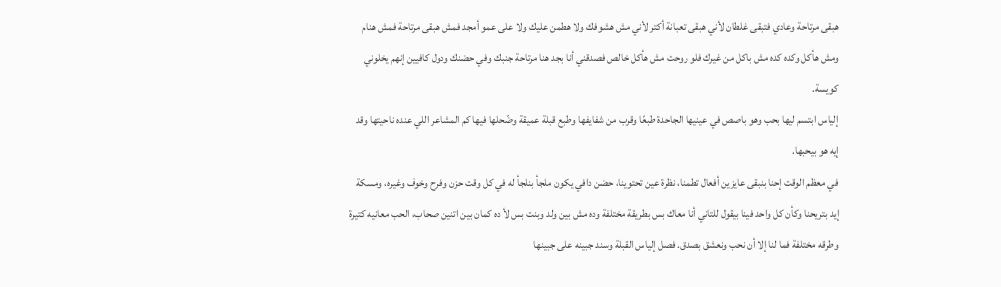هبقى مرتاحة وعادي فتبقى غلطان لأني هبقى تعبانة أكتر لأني مش هشوفك ولا هطمن عليك ولا على عمو أمجد فمش هبقى مرتاحة فمش هنام ومش هأكل وكده كده مش باكل من غيرك فلو روحت مش هأكل خالص فصدقني أنا بجد هنا مرتاحة جنبك وفي حضنك ودول كافيين إنهم يخلوني كويسة.
إلياس ابتسم ليها بحب وهو باصص في عينيها الجاحدة طبعًا وقرب من شفايفها وطبع قبلة عميقة وضّحلها فيها كم المشاعر اللي عنده ناحيتها وقد إيه هو بيحبها.
في معظم الوقت إحنا بنبقى عايزين أفعال تطمنا، نظرة عين تحتوينا، حضن دافي يكون ملجأ بنلجأ له في كل وقت حزن وفرح وخوف وغيره، ومسكة إيد بتريحنا وكأن كل واحد فينا بيقول للتاني أنا معاك بس بطريقة مختلفة وده مش بين ولد وبنت بس لأ ده كمان بين اتنين صحاب، الحب معانيه كتيرة وطرقه مختلفة فما لنا إلا أن نحب ونعشق بصدق. فصل إلياس القبلة وسند جبينه على جبينها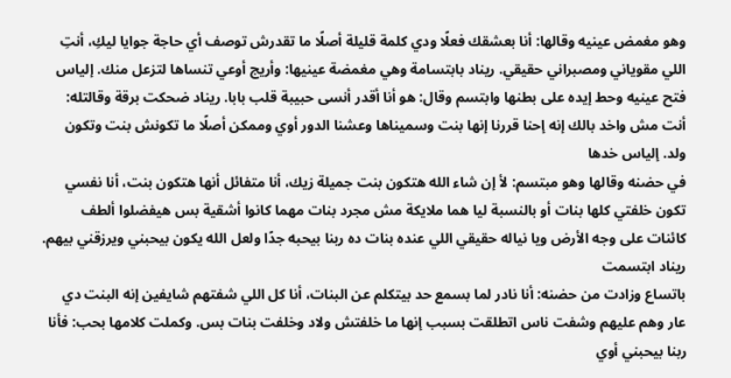وهو مغمض عينيه وقالها: أنا بعشقك فعلًا ودي كلمة قليلة أصلًا ما تقدرش توصف أي حاجة جوايا ليكِ، أنتِ اللي مقوياني ومصبراني حقيقي. ريناد بابتسامة وهي مغمضة عينيها: وأريج أوعي تنساها لتزعل منك. إلياس فتح عينيه وحط إيده على بطنها وابتسم وقال: هو أنا أقدر أنسى حبيبة قلب بابا. ريناد ضحكت برقة وقالتله: أنت مش واخد بالك إنه إحنا قررنا إنها بنت وسميناها وعشنا الدور أوي وممكن أصلًا ما تكونش بنت وتكون ولد. إلياس خدها
في حضنه وقالها وهو مبتسم: لأ إن شاء الله هتكون بنت جميلة زيك، أنا متفائل أنها هتكون بنت، أنا نفسي تكون خلفتي كلها بنات أو بالنسبة ليا هما ملايكة مش مجرد بنات مهما كانوا أشقية بس هيفضلوا ألطف كائنات على وجه الأرض ويا نياله حقيقي اللي عنده بنات ده ربنا بيحبه جدًا ولعل الله يكون بيحبني ويرزقني بيهم. ريناد ابتسمت
باتساع وزادت من حضنه: أنا نادر لما بسمع حد بيتكلم عن البنات، أنا كل اللي شفتهم شايفين إنه البنت دي عار وهم عليهم وشفت ناس اتطلقت بسبب إنها ما خلفتش ولاد وخلفت بنات بس. وكملت كلامها بحب: فأنا ربنا بيحبني أوي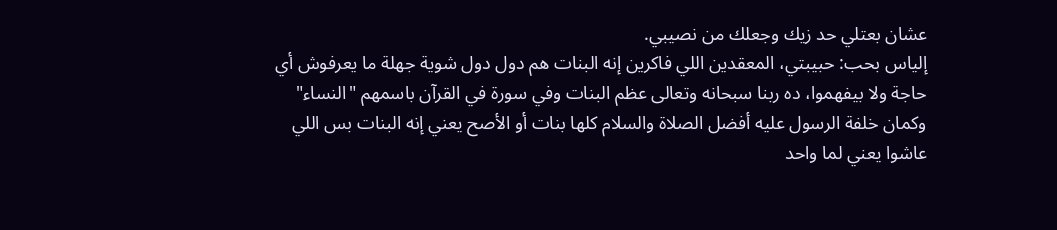عشان بعتلي حد زيك وجعلك من نصيبي.
إلياس بحب: حبيبتي، المعقدين اللي فاكرين إنه البنات هم دول دول شوية جهلة ما يعرفوش أي حاجة ولا بيفهموا، ده ربنا سبحانه وتعالى عظم البنات وفي سورة في القرآن باسمهم "النساء" وكمان خلفة الرسول عليه أفضل الصلاة والسلام كلها بنات أو الأصح يعني إنه البنات بس اللي عاشوا يعني لما واحد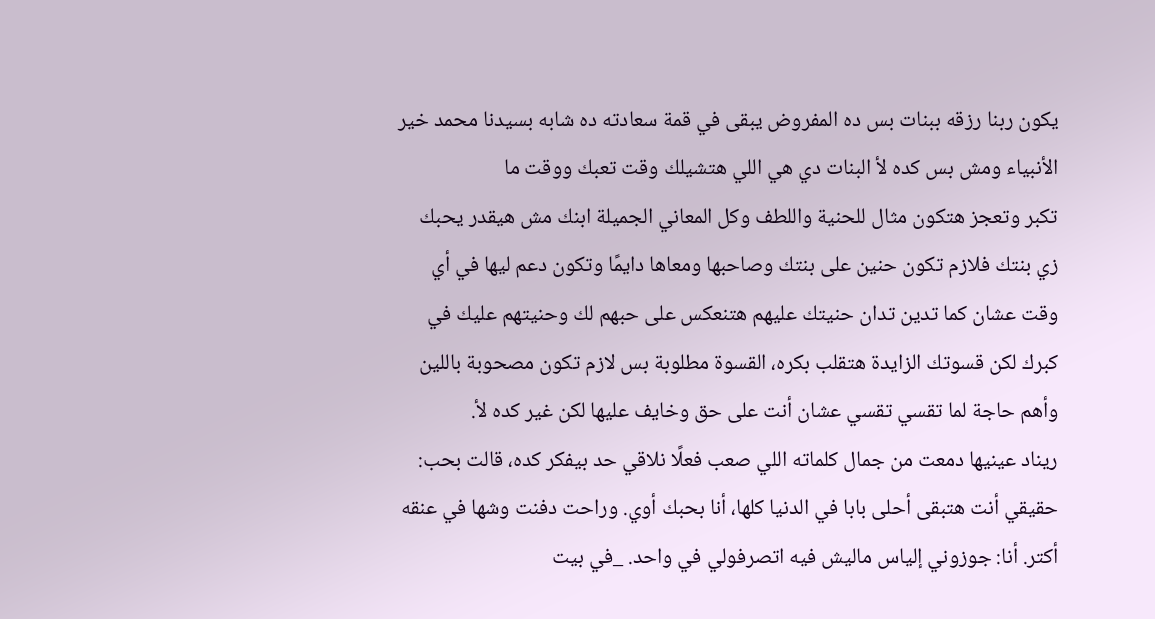يكون ربنا رزقه ببنات بس ده المفروض يبقى في قمة سعادته ده شابه بسيدنا محمد خير الأنبياء ومش بس كده لأ البنات دي هي اللي هتشيلك وقت تعبك ووقت ما
تكبر وتعجز هتكون مثال للحنية واللطف وكل المعاني الجميلة ابنك مش هيقدر يحبك زي بنتك فلازم تكون حنين على بنتك وصاحبها ومعاها دايمًا وتكون دعم ليها في أي وقت عشان كما تدين تدان حنيتك عليهم هتنعكس على حبهم لك وحنيتهم عليك في كبرك لكن قسوتك الزايدة هتقلب بكره، القسوة مطلوبة بس لازم تكون مصحوبة باللين وأهم حاجة لما تقسي تقسي عشان أنت على حق وخايف عليها لكن غير كده لأ.
ريناد عينيها دمعت من جمال كلماته اللي صعب فعلًا نلاقي حد بيفكر كده، قالت بحب: حقيقي أنت هتبقى أحلى بابا في الدنيا كلها، أنا بحبك أوي. وراحت دفنت وشها في عنقه أكتر. أنا: جوزوني إلياس ماليش فيه اتصرفولي في واحد. _في بيت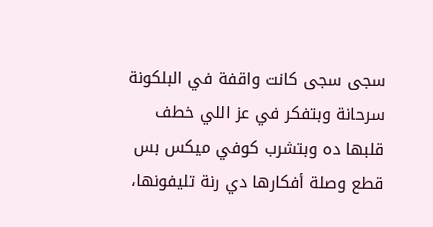سجى سجى كانت واقفة في البلكونة سرحانة وبتفكر في عز اللي خطف قلبها ده وبتشرب كوفي ميكس بس قطع وصلة أفكارها دي رنة تليفونها،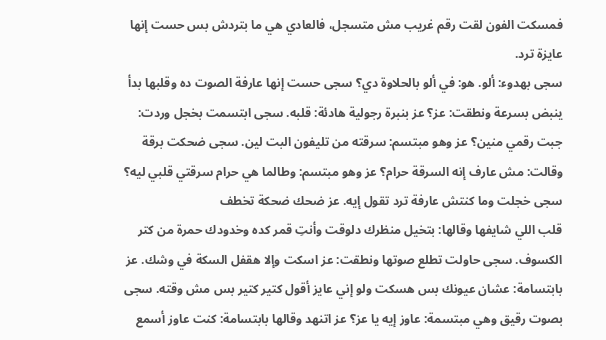فمسكت الفون لقت رقم غريب مش متسجل، فالعادي هي ما بتردش بس حست إنها عايزة ترد.
سجى بهدوء: ألو. هو: في ألو بالحلاوة دي؟ سجى حست إنها عارفة الصوت ده وقلبها بدأ ينبض بسرعة ونطقت: عز؟ عز بنبرة رجولية هادئة: قلبه. سجى ابتسمت بخجل وردت: جبت رقمي منين؟ عز وهو مبتسم: سرقته من تليفون البت لين. سجى ضحكت برقة وقالت: مش عارف إنه السرقة حرام؟ عز وهو مبتسم: وطالما هي حرام سرقتي قلبي ليه؟ سجى خجلت وما كنتش عارفة ترد تقول إيه. عز ضحك ضحكة تخطف
قلب اللي شايفها وقالها: بتخيل منظرك دلوقت وأنتِ قمر كده وخدودك حمرة من كتر الكسوف. سجى حاولت تطلع صوتها ونطقت: عز اسكت وإلا هقفل السكة في وشك. عز بابتسامة: عشان عيونك بس هسكت ولو إني عايز أقول كتير كتير بس مش وقته. سجى بصوت رقيق وهي مبتسمة: عاوز إيه يا عز؟ عز اتنهد وقالها بابتسامة: كنت عاوز أسمع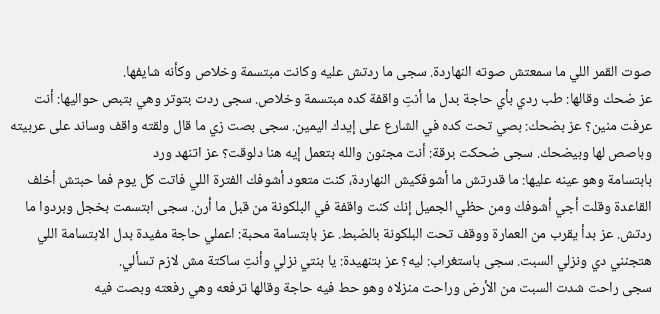صوت القمر اللي ما سمعتش صوته النهاردة. سجى ما ردتش عليه وكانت مبتسمة وخلاص وكأنه شايفها.
عز ضحك وقالها: طب ردي بأي حاجة بدل ما أنتِ واقفة كده مبتسمة وخلاص. سجى ردت بتوتر وهي بتبص حواليها: أنت عرفت منين؟ عز بضحك: بصي تحت كده في الشارع على إيدك اليمين. سجى بصت زي ما قال ولقته واقف وساند على عربيته وباصص لها وبيضحك. سجى ضحكت برقة: أنت مجنون والله بتعمل إيه هنا دلوقت؟ عز اتنهد ورد
بابتسامة وهو عينه عليها: ما قدرتش ما أشوفكيش النهاردة، كنت متعود أشوفك الفترة اللي فاتت كل يوم فما حبتش أخلف القاعدة وقلت أجي أشوفك ومن حظي الجميل إنك كنت واقفة في البلكونة من قبل ما أرن. سجى ابتسمت بخجل وبردوا ما ردتش. عز بدأ يقرب من العمارة ووقف تحت البلكونة بالضبط. عز بابتسامة محبة: اعملي حاجة مفيدة بدل الابتسامة اللي هتجنني دي ونزلي السبت. سجى باستغراب: ليه؟ عز بتنهيدة: يا بنتي نزلي وأنتِ ساكتة مش لازم تسألي.
سجى راحت شدت السبت من الأرض وراحت منزلاه وهو حط فيه حاجة وقالها ترفعه وهي رفعته وبصت فيه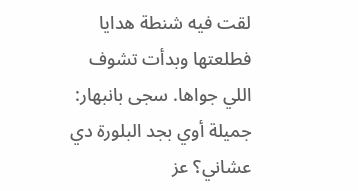لقت فيه شنطة هدايا فطلعتها وبدأت تشوف اللي جواها. سجى بانبهار: جميلة أوي بجد البلورة دي عشاني؟ عز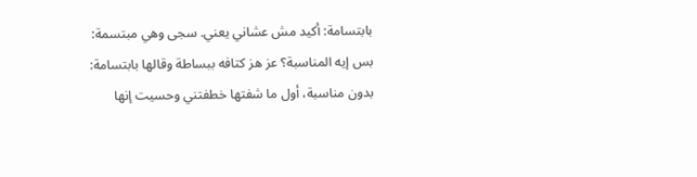بابتسامة: أكيد مش عشاني يعني. سجى وهي مبتسمة: بس إيه المناسبة؟ عز هز كتافه ببساطة وقالها بابتسامة: بدون مناسبة، أول ما شفتها خطفتني وحسيت إنها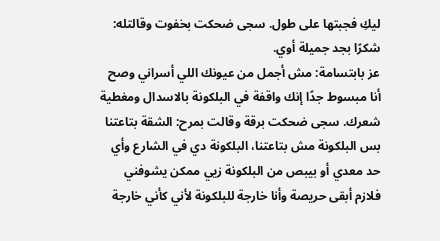ليكِ فجبتها على طول. سجى ضحكت بخفوت وقالتله: شكرًا بجد جميلة أوي.
عز بابتسامة: مش أجمل من عيونك اللي أسراني وصح أنا مبسوط جدًا إنك واقفة في البلكونة بالاسدال ومغطية شعرك. سجى ضحكت برقة وقالت بمرح: الشقة بتاعتنا بس البلكونة مش بتاعتنا، البلكونة دي في الشارع وأي حد معدي أو بيبص من البلكونة زيي ممكن يشوفني فلازم أبقى حريصة وأنا خارجة للبلكونة لأني كأني خارجة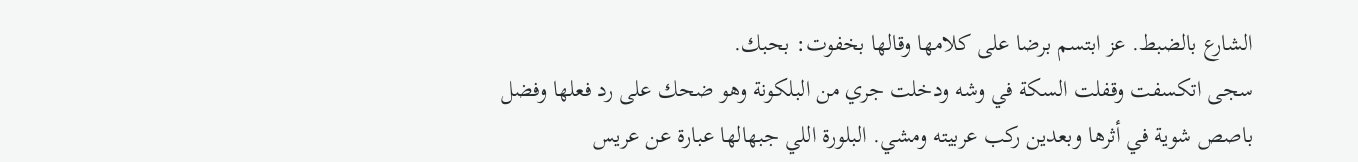الشارع بالضبط. عز ابتسم برضا على كلامها وقالها بخفوت: بحبك.
سجى اتكسفت وقفلت السكة في وشه ودخلت جري من البلكونة وهو ضحك على رد فعلها وفضل باصص شوية في أثرها وبعدين ركب عربيته ومشي. البلورة اللي جبهالها عبارة عن عريس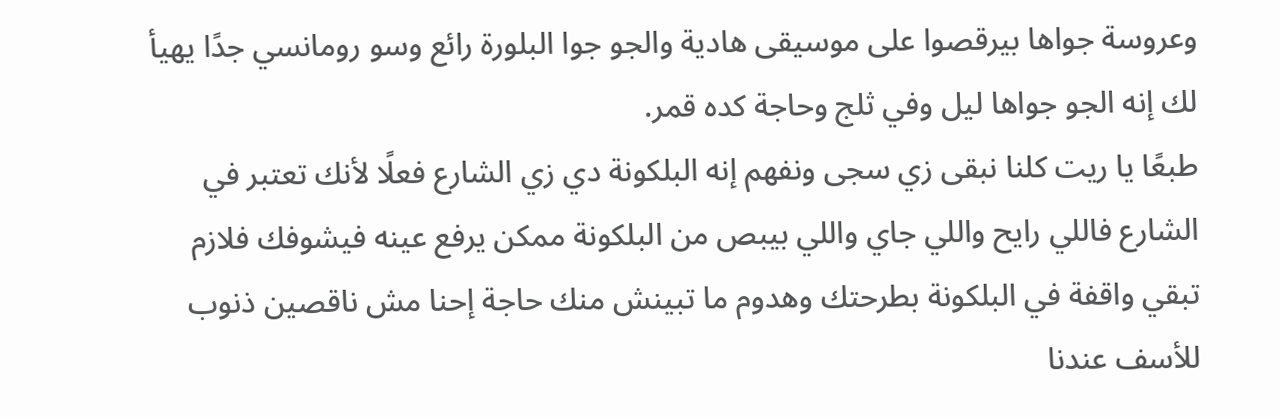وعروسة جواها بيرقصوا على موسيقى هادية والجو جوا البلورة رائع وسو رومانسي جدًا يهيأ لك إنه الجو جواها ليل وفي ثلج وحاجة كده قمر.
طبعًا يا ريت كلنا نبقى زي سجى ونفهم إنه البلكونة دي زي الشارع فعلًا لأنك تعتبر في الشارع فاللي رايح واللي جاي واللي بيبص من البلكونة ممكن يرفع عينه فيشوفك فلازم تبقي واقفة في البلكونة بطرحتك وهدوم ما تبينش منك حاجة إحنا مش ناقصين ذنوب للأسف عندنا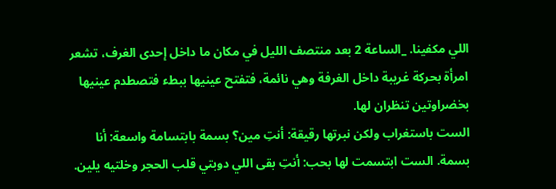اللي مكفينا. _الساعة 2 بعد منتصف الليل في مكان ما داخل إحدى الغرف، تشعر امرأة بحركة غريبة داخل الغرفة وهي نائمة، فتفتح عينيها ببطء فتصطدم عينيها بخضراوتين تنظران لها.
الست باستغراب ولكن نبرتها رقيقة: أنتِ مين؟ بسمة بابتسامة واسعة: أنا بسمة. الست ابتسمت لها بحب: أنتِ بقى اللي دوبتي قلب الحجر وخلتيه يلين.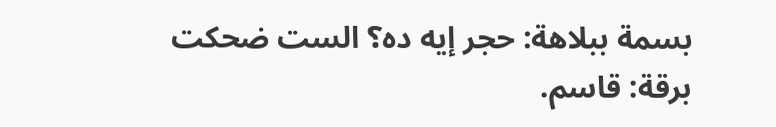بسمة ببلاهة: حجر إيه ده؟ الست ضحكت برقة: قاسم.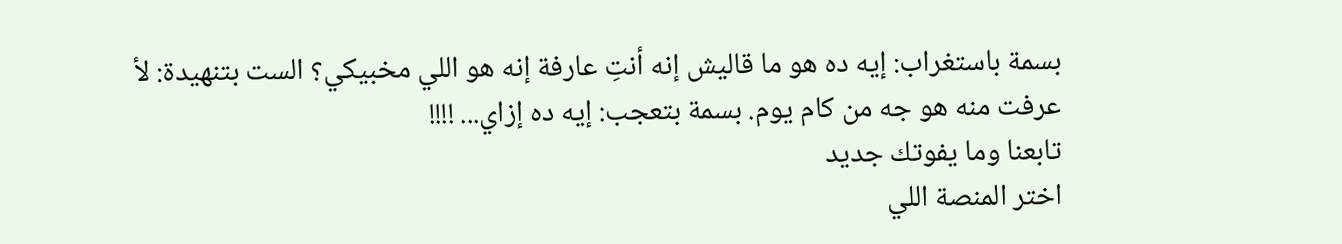بسمة باستغراب: إيه ده هو ما قاليش إنه أنتِ عارفة إنه هو اللي مخبيكي؟ الست بتنهيدة: لأ عرفت منه هو جه من كام يوم. بسمة بتعجب: إيه ده إزاي... !!!!
تابعنا وما يفوتك جديد
اختر المنصة اللي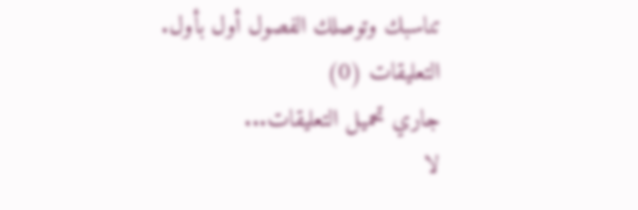تناسبك وتوصلك الفصول أول بأول.
التعليقات (0)
جاري تحميل التعليقات...
لا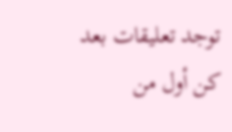توجد تعليقات بعد
كن أول من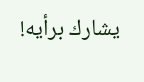يشارك برأيه!